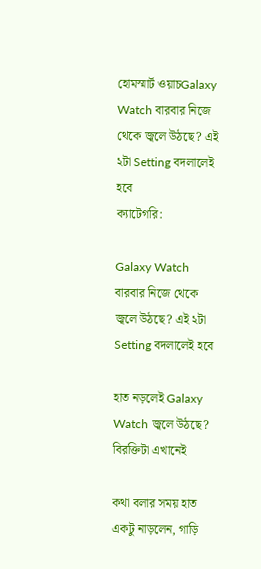হোমস্মার্ট ওয়াচGalaxy Watch বারবার নিজে থেকে জ্বলে উঠছে? এই ২টা Setting বদলালেই হবে
ক্যাটেগরি:

Galaxy Watch বারবার নিজে থেকে জ্বলে উঠছে? এই ২টা Setting বদলালেই হবে

হাত নড়লেই Galaxy Watch জ্বলে উঠছে? বিরক্তিটা এখানেই

কথা বলার সময় হাত একটু নাড়লেন, গাড়ি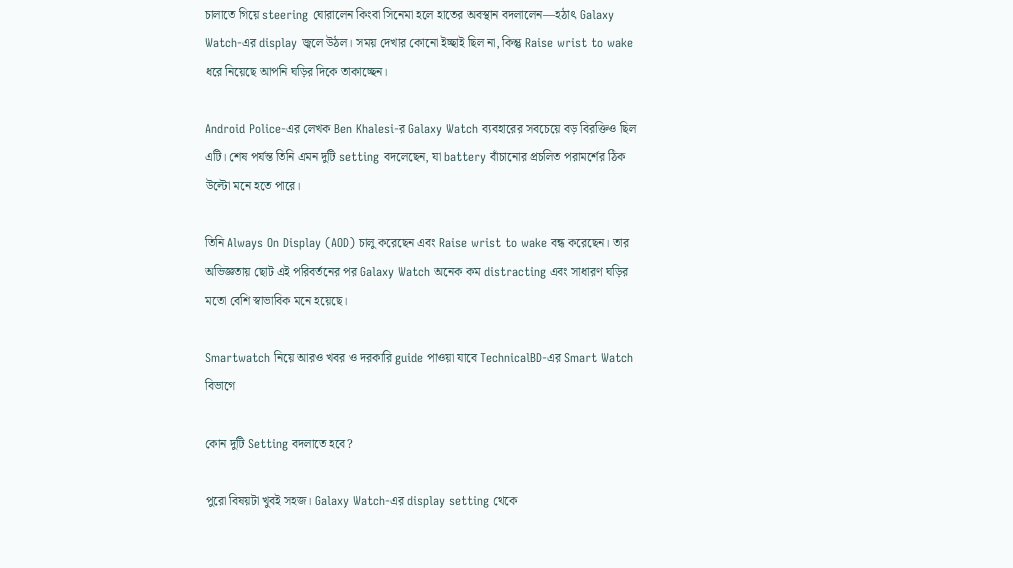চালাতে গিয়ে steering ঘোরালেন কিংবা সিনেমা হলে হাতের অবস্থান বদলালেন—হঠাৎ Galaxy Watch-এর display জ্বলে উঠল। সময় দেখার কোনো ইচ্ছাই ছিল না, কিন্তু Raise wrist to wake ধরে নিয়েছে আপনি ঘড়ির দিকে তাকাচ্ছেন।

Android Police-এর লেখক Ben Khalesi-র Galaxy Watch ব্যবহারের সবচেয়ে বড় বিরক্তিও ছিল এটি। শেষ পর্যন্ত তিনি এমন দুটি setting বদলেছেন, যা battery বাঁচানোর প্রচলিত পরামর্শের ঠিক উল্টো মনে হতে পারে।

তিনি Always On Display (AOD) চালু করেছেন এবং Raise wrist to wake বন্ধ করেছেন। তার অভিজ্ঞতায় ছোট এই পরিবর্তনের পর Galaxy Watch অনেক কম distracting এবং সাধারণ ঘড়ির মতো বেশি স্বাভাবিক মনে হয়েছে।

Smartwatch নিয়ে আরও খবর ও দরকারি guide পাওয়া যাবে TechnicalBD-এর Smart Watch বিভাগে

কোন দুটি Setting বদলাতে হবে?

পুরো বিষয়টা খুবই সহজ। Galaxy Watch-এর display setting থেকে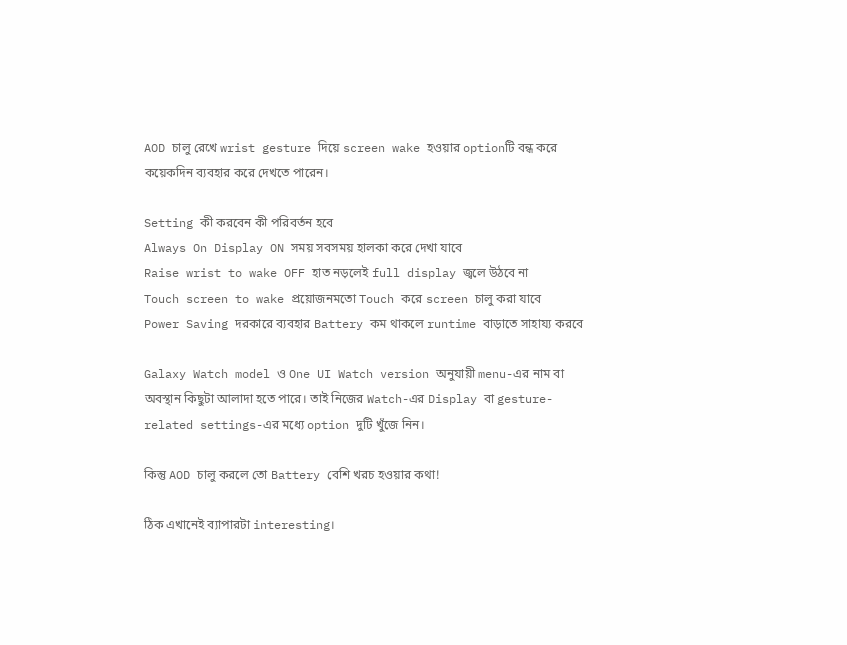AOD চালু রেখে wrist gesture দিয়ে screen wake হওয়ার optionটি বন্ধ করে কয়েকদিন ব্যবহার করে দেখতে পারেন।

Setting কী করবেন কী পরিবর্তন হবে
Always On Display ON সময় সবসময় হালকা করে দেখা যাবে
Raise wrist to wake OFF হাত নড়লেই full display জ্বলে উঠবে না
Touch screen to wake প্রয়োজনমতো Touch করে screen চালু করা যাবে
Power Saving দরকারে ব্যবহার Battery কম থাকলে runtime বাড়াতে সাহায্য করবে

Galaxy Watch model ও One UI Watch version অনুযায়ী menu-এর নাম বা অবস্থান কিছুটা আলাদা হতে পারে। তাই নিজের Watch-এর Display বা gesture-related settings-এর মধ্যে option দুটি খুঁজে নিন।

কিন্তু AOD চালু করলে তো Battery বেশি খরচ হওয়ার কথা!

ঠিক এখানেই ব্যাপারটা interesting।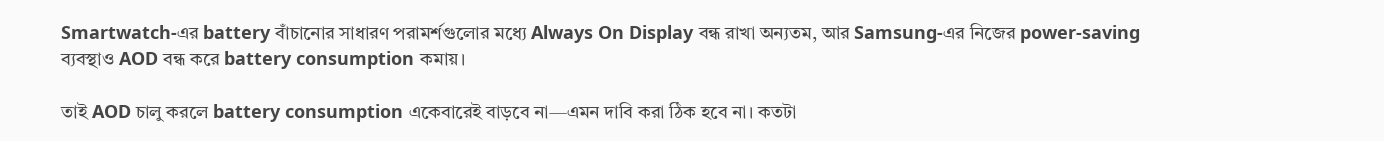Smartwatch-এর battery বাঁচানোর সাধারণ পরামর্শগুলোর মধ্যে Always On Display বন্ধ রাখা অন্যতম, আর Samsung-এর নিজের power-saving ব্যবস্থাও AOD বন্ধ করে battery consumption কমায়।

তাই AOD চালু করলে battery consumption একেবারেই বাড়বে না—এমন দাবি করা ঠিক হবে না। কতটা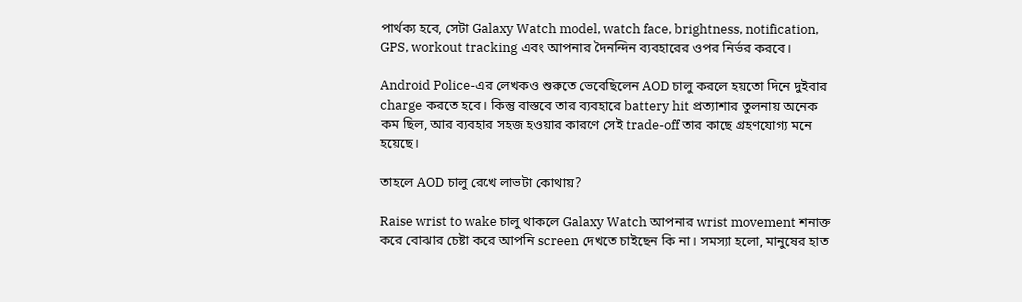পার্থক্য হবে, সেটা Galaxy Watch model, watch face, brightness, notification, GPS, workout tracking এবং আপনার দৈনন্দিন ব্যবহারের ওপর নির্ভর করবে।

Android Police-এর লেখকও শুরুতে ভেবেছিলেন AOD চালু করলে হয়তো দিনে দুইবার charge করতে হবে। কিন্তু বাস্তবে তার ব্যবহারে battery hit প্রত্যাশার তুলনায় অনেক কম ছিল, আর ব্যবহার সহজ হওয়ার কারণে সেই trade-off তার কাছে গ্রহণযোগ্য মনে হয়েছে।

তাহলে AOD চালু রেখে লাভটা কোথায়?

Raise wrist to wake চালু থাকলে Galaxy Watch আপনার wrist movement শনাক্ত করে বোঝার চেষ্টা করে আপনি screen দেখতে চাইছেন কি না। সমস্যা হলো, মানুষের হাত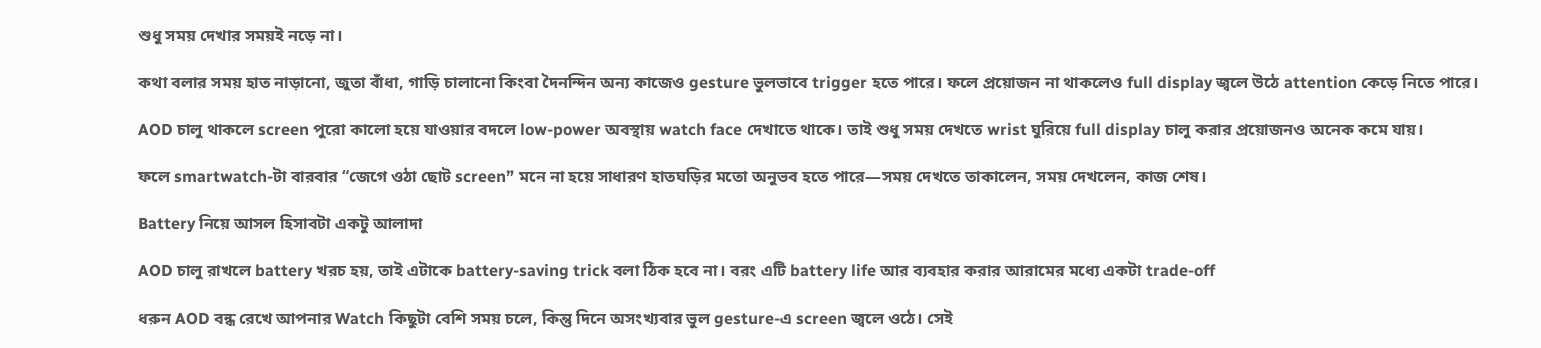শুধু সময় দেখার সময়ই নড়ে না।

কথা বলার সময় হাত নাড়ানো, জুতা বাঁধা, গাড়ি চালানো কিংবা দৈনন্দিন অন্য কাজেও gesture ভুলভাবে trigger হতে পারে। ফলে প্রয়োজন না থাকলেও full display জ্বলে উঠে attention কেড়ে নিতে পারে।

AOD চালু থাকলে screen পুরো কালো হয়ে যাওয়ার বদলে low-power অবস্থায় watch face দেখাতে থাকে। তাই শুধু সময় দেখতে wrist ঘুরিয়ে full display চালু করার প্রয়োজনও অনেক কমে যায়।

ফলে smartwatch-টা বারবার “জেগে ওঠা ছোট screen” মনে না হয়ে সাধারণ হাতঘড়ির মতো অনুভব হতে পারে—সময় দেখতে তাকালেন, সময় দেখলেন, কাজ শেষ।

Battery নিয়ে আসল হিসাবটা একটু আলাদা

AOD চালু রাখলে battery খরচ হয়, তাই এটাকে battery-saving trick বলা ঠিক হবে না। বরং এটি battery life আর ব্যবহার করার আরামের মধ্যে একটা trade-off

ধরুন AOD বন্ধ রেখে আপনার Watch কিছুটা বেশি সময় চলে, কিন্তু দিনে অসংখ্যবার ভুল gesture-এ screen জ্বলে ওঠে। সেই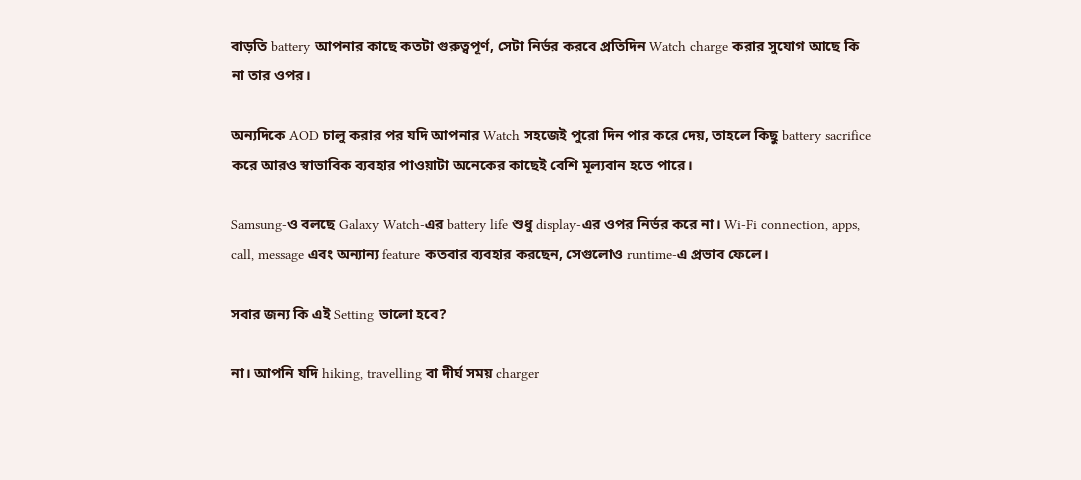বাড়তি battery আপনার কাছে কতটা গুরুত্বপূর্ণ, সেটা নির্ভর করবে প্রতিদিন Watch charge করার সুযোগ আছে কি না তার ওপর।

অন্যদিকে AOD চালু করার পর যদি আপনার Watch সহজেই পুরো দিন পার করে দেয়, তাহলে কিছু battery sacrifice করে আরও স্বাভাবিক ব্যবহার পাওয়াটা অনেকের কাছেই বেশি মূল্যবান হতে পারে।

Samsung-ও বলছে Galaxy Watch-এর battery life শুধু display-এর ওপর নির্ভর করে না। Wi-Fi connection, apps, call, message এবং অন্যান্য feature কতবার ব্যবহার করছেন, সেগুলোও runtime-এ প্রভাব ফেলে।

সবার জন্য কি এই Setting ভালো হবে?

না। আপনি যদি hiking, travelling বা দীর্ঘ সময় charger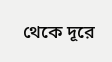থেকে দূরে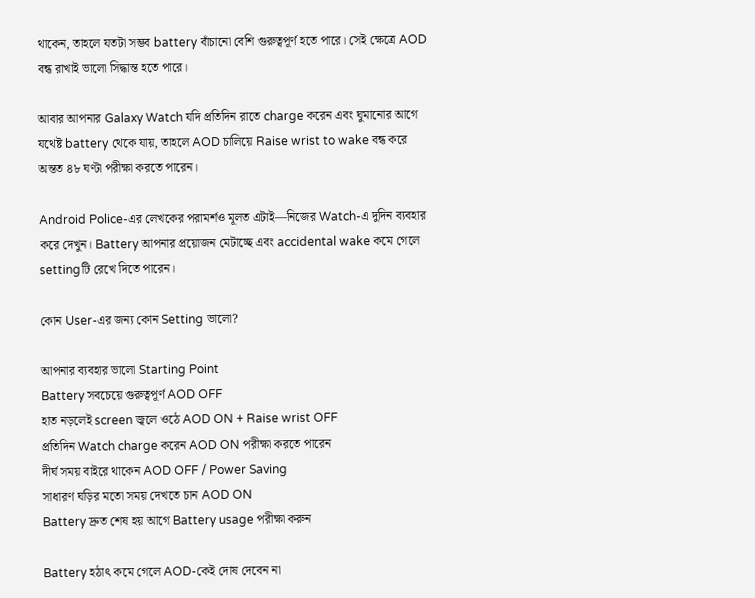থাকেন, তাহলে যতটা সম্ভব battery বাঁচানো বেশি গুরুত্বপূর্ণ হতে পারে। সেই ক্ষেত্রে AOD বন্ধ রাখাই ভালো সিদ্ধান্ত হতে পারে।

আবার আপনার Galaxy Watch যদি প্রতিদিন রাতে charge করেন এবং ঘুমানোর আগে যথেষ্ট battery থেকে যায়, তাহলে AOD চালিয়ে Raise wrist to wake বন্ধ করে অন্তত ৪৮ ঘণ্টা পরীক্ষা করতে পারেন।

Android Police-এর লেখকের পরামর্শও মূলত এটাই—নিজের Watch-এ দুদিন ব্যবহার করে দেখুন। Battery আপনার প্রয়োজন মেটাচ্ছে এবং accidental wake কমে গেলে settingটি রেখে দিতে পারেন।

কোন User-এর জন্য কোন Setting ভালো?

আপনার ব্যবহার ভালো Starting Point
Battery সবচেয়ে গুরুত্বপূর্ণ AOD OFF
হাত নড়লেই screen জ্বলে ওঠে AOD ON + Raise wrist OFF
প্রতিদিন Watch charge করেন AOD ON পরীক্ষা করতে পারেন
দীর্ঘ সময় বাইরে থাকেন AOD OFF / Power Saving
সাধারণ ঘড়ির মতো সময় দেখতে চান AOD ON
Battery দ্রুত শেষ হয় আগে Battery usage পরীক্ষা করুন

Battery হঠাৎ কমে গেলে AOD-কেই দোষ দেবেন না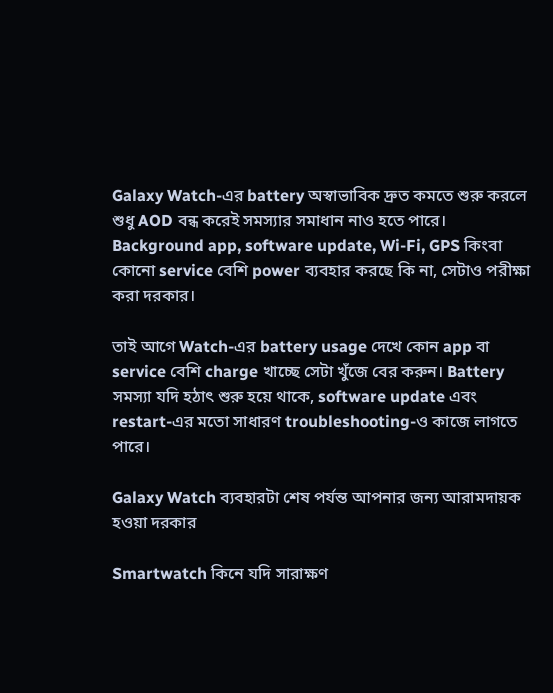Galaxy Watch-এর battery অস্বাভাবিক দ্রুত কমতে শুরু করলে শুধু AOD বন্ধ করেই সমস্যার সমাধান নাও হতে পারে। Background app, software update, Wi-Fi, GPS কিংবা কোনো service বেশি power ব্যবহার করছে কি না, সেটাও পরীক্ষা করা দরকার।

তাই আগে Watch-এর battery usage দেখে কোন app বা service বেশি charge খাচ্ছে সেটা খুঁজে বের করুন। Battery সমস্যা যদি হঠাৎ শুরু হয়ে থাকে, software update এবং restart-এর মতো সাধারণ troubleshooting-ও কাজে লাগতে পারে।

Galaxy Watch ব্যবহারটা শেষ পর্যন্ত আপনার জন্য আরামদায়ক হওয়া দরকার

Smartwatch কিনে যদি সারাক্ষণ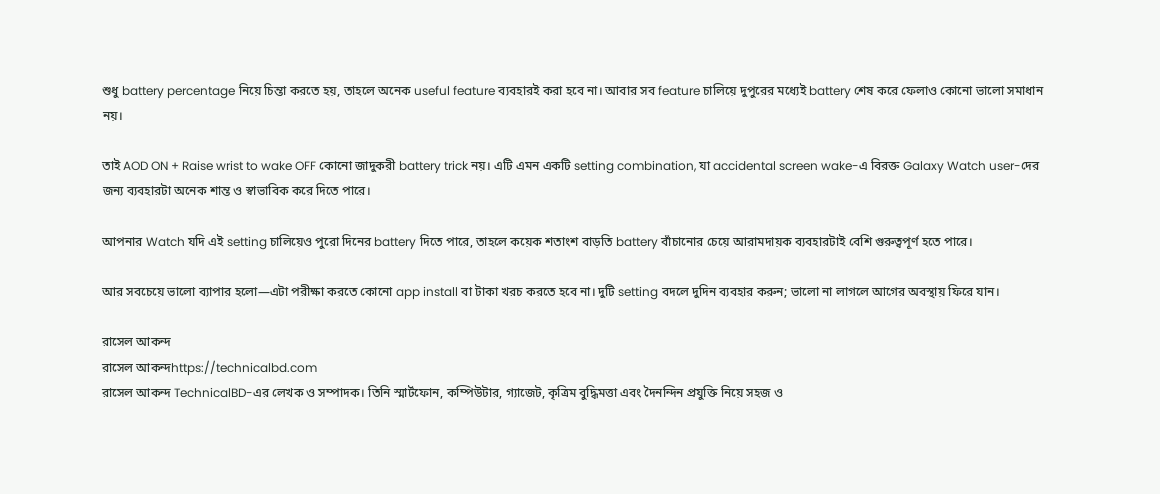শুধু battery percentage নিয়ে চিন্তা করতে হয়, তাহলে অনেক useful feature ব্যবহারই করা হবে না। আবার সব feature চালিয়ে দুপুরের মধ্যেই battery শেষ করে ফেলাও কোনো ভালো সমাধান নয়।

তাই AOD ON + Raise wrist to wake OFF কোনো জাদুকরী battery trick নয়। এটি এমন একটি setting combination, যা accidental screen wake-এ বিরক্ত Galaxy Watch user-দের জন্য ব্যবহারটা অনেক শান্ত ও স্বাভাবিক করে দিতে পারে।

আপনার Watch যদি এই setting চালিয়েও পুরো দিনের battery দিতে পারে, তাহলে কয়েক শতাংশ বাড়তি battery বাঁচানোর চেয়ে আরামদায়ক ব্যবহারটাই বেশি গুরুত্বপূর্ণ হতে পারে।

আর সবচেয়ে ভালো ব্যাপার হলো—এটা পরীক্ষা করতে কোনো app install বা টাকা খরচ করতে হবে না। দুটি setting বদলে দুদিন ব্যবহার করুন; ভালো না লাগলে আগের অবস্থায় ফিরে যান।

রাসেল আকন্দ
রাসেল আকন্দhttps://technicalbd.com
রাসেল আকন্দ TechnicalBD-এর লেখক ও সম্পাদক। তিনি স্মার্টফোন, কম্পিউটার, গ্যাজেট, কৃত্রিম বুদ্ধিমত্তা এবং দৈনন্দিন প্রযুক্তি নিয়ে সহজ ও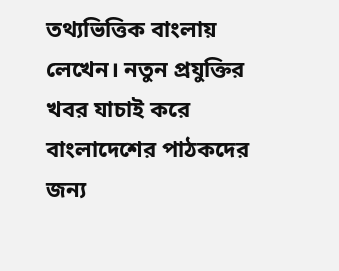তথ্যভিত্তিক বাংলায় লেখেন। নতুন প্রযুক্তির খবর যাচাই করে বাংলাদেশের পাঠকদের জন্য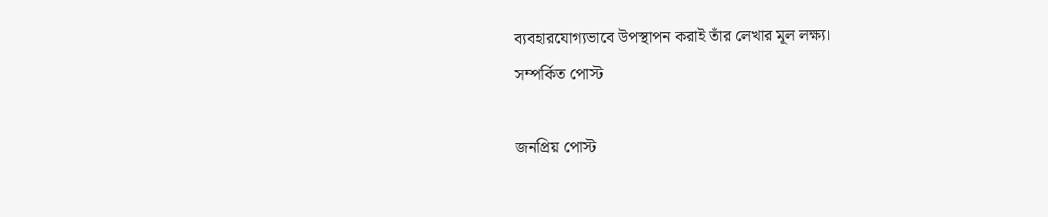ব্যবহারযোগ্যভাবে উপস্থাপন করাই তাঁর লেখার মূল লক্ষ্য।
সম্পর্কিত পোস্ট

জনপ্রিয় পোস্ট